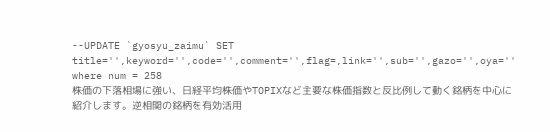--UPDATE `gyosyu_zaimu` SET title='',keyword='',code='',comment='',flag=,link='',sub='',gazo='',oya='' where num = 258
株価の下落相場に強い、日経平均株価やTOPIXなど主要な株価指数と反比例して動く銘柄を中心に紹介します。逆相関の銘柄を有効活用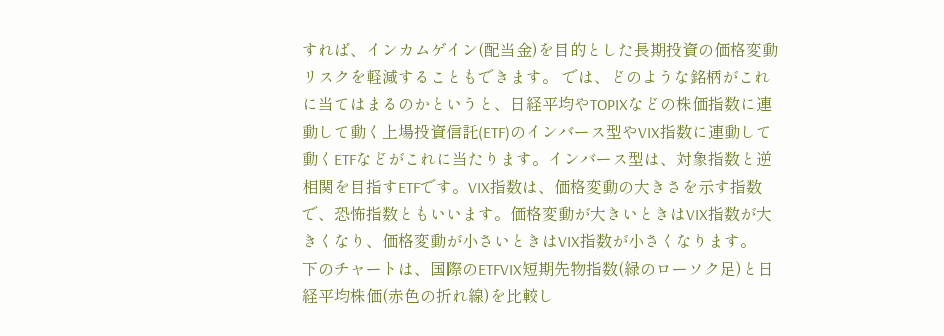すれば、インカムゲイン(配当金)を目的とした長期投資の価格変動リスクを軽減することもできます。 では、どのような銘柄がこれに当てはまるのかというと、日経平均やTOPIXなどの株価指数に連動して動く上場投資信託(ETF)のインバース型やVIX指数に連動して動くETFなどがこれに当たります。インバース型は、対象指数と逆相関を目指すETFです。VIX指数は、価格変動の大きさを示す指数で、恐怖指数ともいいます。価格変動が大きいときはVIX指数が大きくなり、価格変動が小さいときはVIX指数が小さくなります。
下のチャートは、国際のETFVIX短期先物指数(緑のローソク足)と日経平均株価(赤色の折れ線)を比較し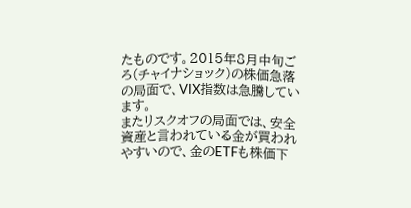たものです。2015年8月中旬ごろ(チャイナショック)の株価急落の局面で、VIX指数は急騰しています。
またリスクオフの局面では、安全資産と言われている金が買われやすいので、金のETFも株価下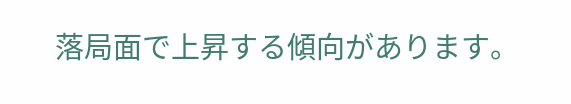落局面で上昇する傾向があります。